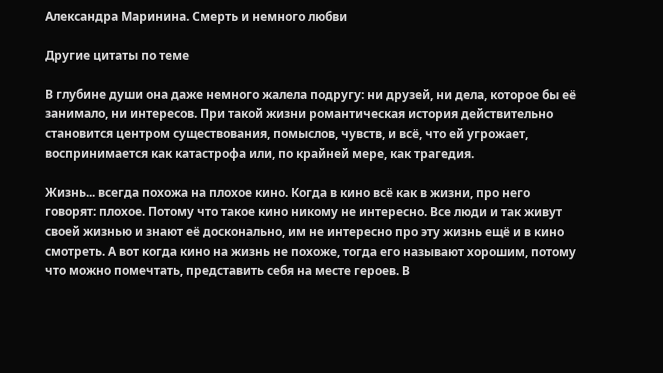Александра Маринина. Смерть и немного любви

Другие цитаты по теме

В глубине души она даже немного жалела подругу: ни друзей, ни дела, которое бы её занимало, ни интересов. При такой жизни романтическая история действительно становится центром существования, помыслов, чувств, и всё, что ей угрожает, воспринимается как катастрофа или, по крайней мере, как трагедия.

Жизнь... всегда похожа на плохое кино. Когда в кино всё как в жизни, про него говорят: плохое. Потому что такое кино никому не интересно. Все люди и так живут своей жизнью и знают её досконально, им не интересно про эту жизнь ещё и в кино смотреть. А вот когда кино на жизнь не похоже, тогда его называют хорошим, потому что можно помечтать, представить себя на месте героев. В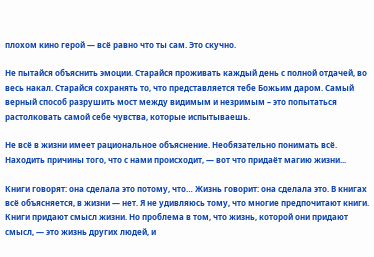плохом кино герой — всё равно что ты сам. Это скучно.

Не пытайся объяснить эмоции. Старайся проживать каждый день с полной отдачей, во весь накал. Старайся сохранять то, что представляется тебе Божьим даром. Самый верный способ разрушить мост между видимым и незримым – это попытаться растолковать самой себе чувства, которые испытываешь.

Не всё в жизни имеет рациональное объяснение. Необязательно понимать всё. Находить причины того, что с нами происходит, — вот что придаёт магию жизни...

Книги говорят: она сделала это потому, что… Жизнь говорит: она сделала это. В книгах всё объясняется, в жизни — нет. Я не удивляюсь тому, что многие предпочитают книги. Книги придают смысл жизни. Но проблема в том, что жизнь, которой они придают смысл, — это жизнь других людей, и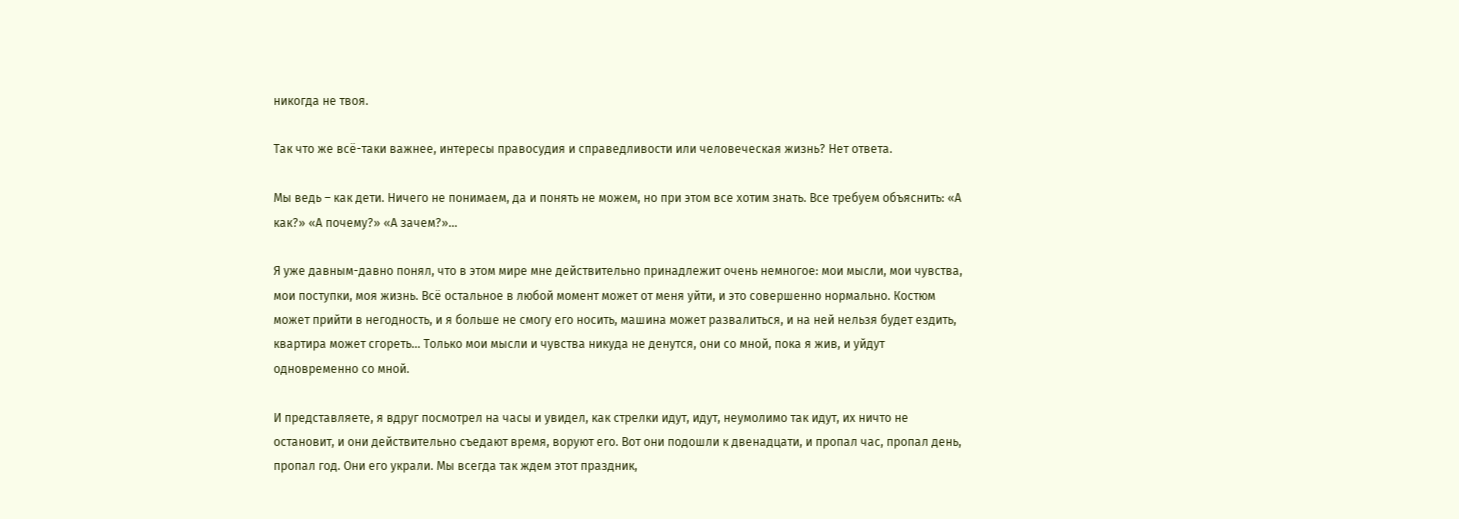никогда не твоя.

Так что же всё-таки важнее, интересы правосудия и справедливости или человеческая жизнь? Нет ответа.

Мы ведь – как дети. Ничего не понимаем, да и понять не можем, но при этом все хотим знать. Все требуем объяснить: «А как?» «А почему?» «А зачем?»…

Я уже давным-давно понял, что в этом мире мне действительно принадлежит очень немногое: мои мысли, мои чувства, мои поступки, моя жизнь. Всё остальное в любой момент может от меня уйти, и это совершенно нормально. Костюм может прийти в негодность, и я больше не смогу его носить, машина может развалиться, и на ней нельзя будет ездить, квартира может сгореть... Только мои мысли и чувства никуда не денутся, они со мной, пока я жив, и уйдут одновременно со мной.

И представляете, я вдруг посмотрел на часы и увидел, как стрелки идут, идут, неумолимо так идут, их ничто не остановит, и они действительно съедают время, воруют его. Вот они подошли к двенадцати, и пропал час, пропал день, пропал год. Они его украли. Мы всегда так ждем этот праздник,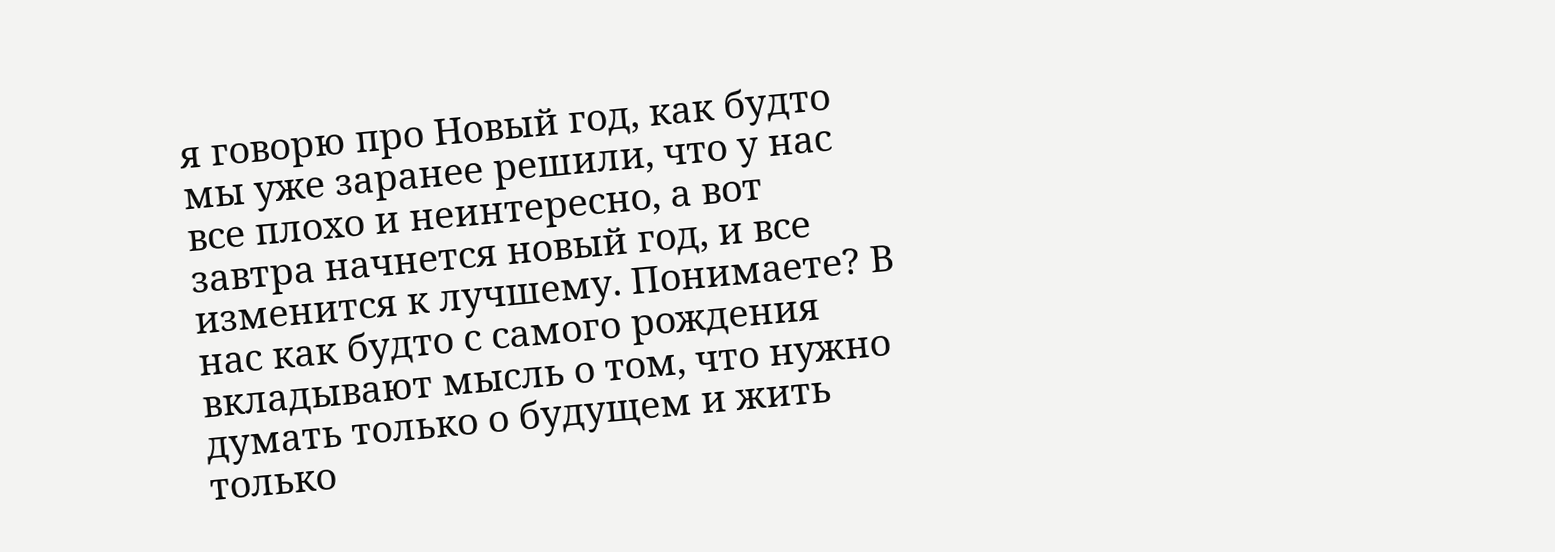я говорю про Новый год, как будто мы уже заранее решили, что у нас все плохо и неинтересно, а вот завтра начнется новый год, и все изменится к лучшему. Понимаете? В нас как будто с самого рождения вкладывают мысль о том, что нужно думать только о будущем и жить только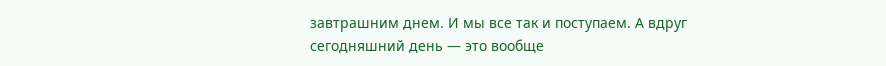завтрашним днем. И мы все так и поступаем. А вдруг сегодняшний день — это вообще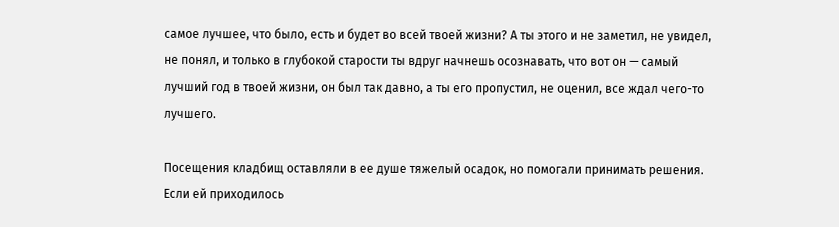самое лучшее, что было, есть и будет во всей твоей жизни? А ты этого и не заметил, не увидел, не понял, и только в глубокой старости ты вдруг начнешь осознавать, что вот он — самый лучший год в твоей жизни, он был так давно, а ты его пропустил, не оценил, все ждал чего-то лучшего.

Посещения кладбищ оставляли в ее душе тяжелый осадок, но помогали принимать решения. Если ей приходилось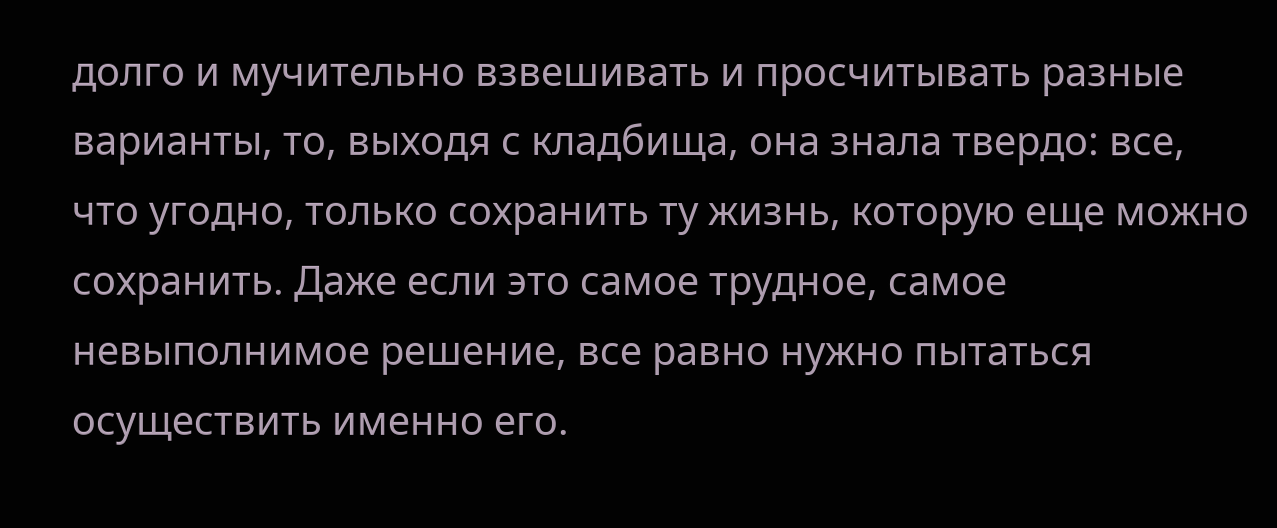долго и мучительно взвешивать и просчитывать разные варианты, то, выходя с кладбища, она знала твердо: все, что угодно, только сохранить ту жизнь, которую еще можно сохранить. Даже если это самое трудное, самое невыполнимое решение, все равно нужно пытаться осуществить именно его.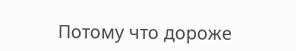Потому что дороже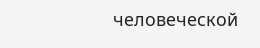человеческой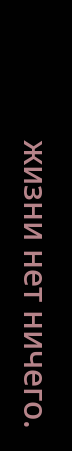жизни нет ничего.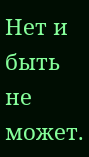Нет и быть не может.